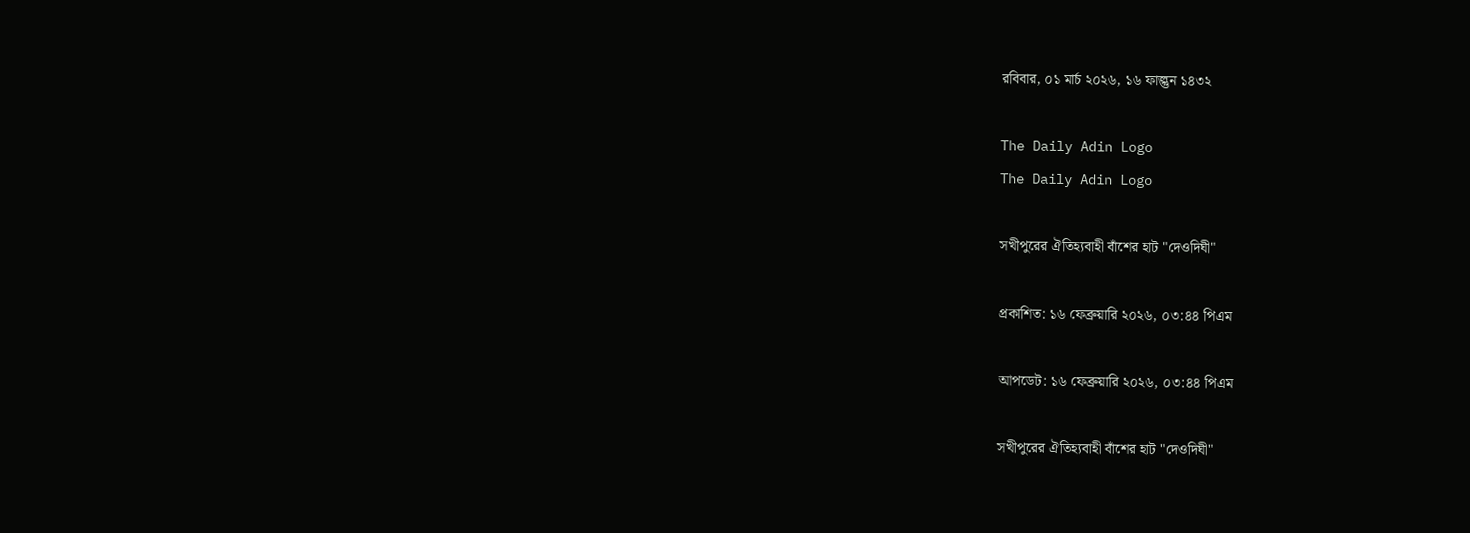রবিবার, ০১ মার্চ ২০২৬, ১৬ ফাল্গুন ১৪৩২

The Daily Adin Logo
The Daily Adin Logo

সখীপুরের ঐতিহ্যবাহী বাঁশের হাট "দেওদিঘী"

প্রকাশিত: ১৬ ফেব্রুয়ারি ২০২৬, ০৩:৪৪ পিএম

আপডেট: ১৬ ফেব্রুয়ারি ২০২৬, ০৩:৪৪ পিএম

সখীপুরের ঐতিহ্যবাহী বাঁশের হাট "দেওদিঘী"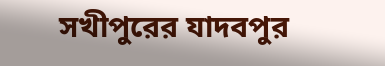সখীপুরের যাদবপুর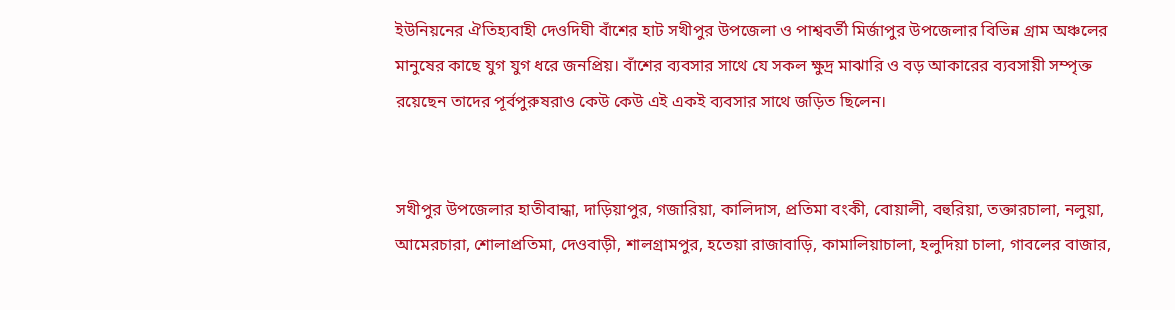ইউনিয়নের ঐতিহ্যবাহী দেওদিঘী বাঁশের হাট সখীপুর উপজেলা ও পাশ্ববর্তী মির্জাপুর উপজেলার বিভিন্ন গ্রাম অঞ্চলের মানুষের কাছে যুগ যুগ ধরে জনপ্রিয়। বাঁশের ব্যবসার সাথে যে সকল ক্ষুদ্র মাঝারি ও বড় আকারের ব্যবসায়ী সম্পৃক্ত রয়েছেন তাদের পূর্বপুরুষরাও কেউ কেউ এই একই ব্যবসার সাথে জড়িত ছিলেন।


সখীপুর উপজেলার হাতীবান্ধা, দাড়িয়াপুর, গজারিয়া, কালিদাস, প্রতিমা বংকী, বোয়ালী, বহুরিয়া, তক্তারচালা, নলুয়া, আমেরচারা, শোলাপ্রতিমা, দেওবাড়ী, শালগ্রামপুর, হতেয়া রাজাবাড়ি, কামালিয়াচালা, হলুদিয়া চালা, গাবলের বাজার,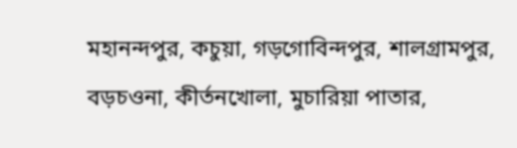মহানন্দপুর, কচুয়া, গড়গোবিন্দপুর, শালগ্রামপুর, বড়চওনা, কীর্তনখোলা, মুচারিয়া পাতার,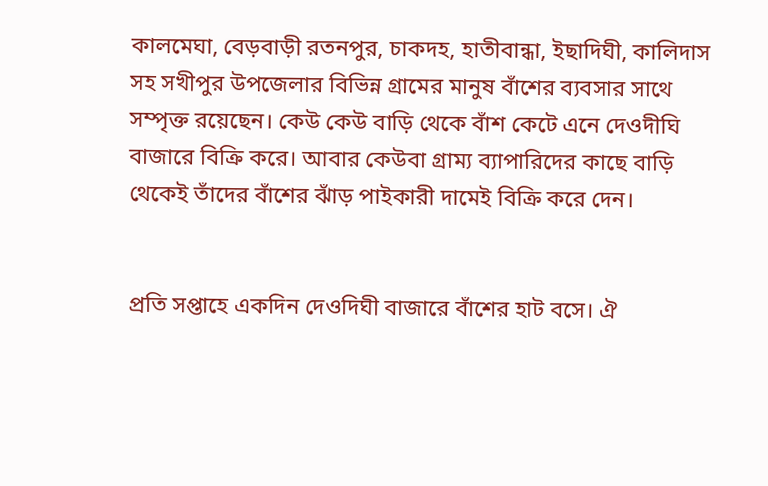কালমেঘা, বেড়বাড়ী রতনপুর, চাকদহ, হাতীবান্ধা, ইছাদিঘী, কালিদাস সহ সখীপুর উপজেলার বিভিন্ন গ্রামের মানুষ বাঁশের ব্যবসার সাথে সম্পৃক্ত রয়েছেন। কেউ কেউ বাড়ি থেকে বাঁশ কেটে এনে দেওদীঘি বাজারে বিক্রি করে। আবার কেউবা গ্রাম্য ব্যাপারিদের কাছে বাড়ি থেকেই তাঁদের বাঁশের ঝাঁড় পাইকারী দামেই বিক্রি করে দেন।


প্রতি সপ্তাহে একদিন দেওদিঘী বাজারে বাঁশের হাট বসে। ঐ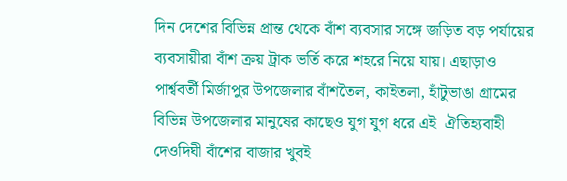দিন দেশের বিভিন্ন প্রান্ত থেকে বাঁশ ব্যবসার সঙ্গে জড়িত বড় পর্যায়ের ব্যবসায়ীরা বাঁশ ক্রয় ট্রাক ভর্তি করে শহরে নিয়ে যায়। এছাড়াও পার্শ্ববর্তী মির্জাপুর উপজেলার বাঁশতৈল, কাইতলা, হাঁটুভাঙা গ্রামের বিভিন্ন উপজেলার মানুষের কাছেও যুগ যুগ ধরে এই  ঐতিহ্যবাহী দেওদিঘী বাঁশের বাজার খুবই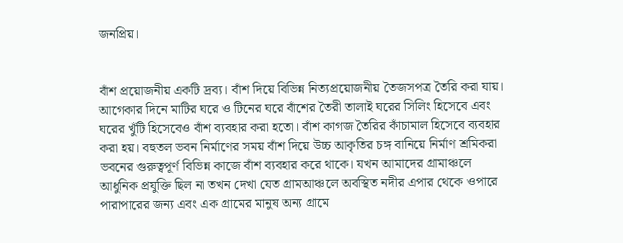জনপ্রিয়।


বাঁশ প্রয়োজনীয় একটি দ্রব্য। বাঁশ দিয়ে বিভিন্ন নিত্যপ্রয়োজনীয় তৈজসপত্র তৈরি করা যায়। আগেকার দিনে মাটির ঘরে ও টিনের ঘরে বাঁশের তৈরী তালাই ঘরের সিলিং হিসেবে এবং ঘরের খুঁটি হিসেবেও বাঁশ ব্যবহার করা হতো। বাঁশ কাগজ তৈরির কাঁচামাল হিসেবে ব্যবহার করা হয়। বহুতল ভবন নির্মাণের সময় বাঁশ দিয়ে উচ্চ আকৃতির চঙ্গ বানিয়ে নির্মাণ শ্রমিকরা ভবনের গুরুত্বপূর্ণ বিভিন্ন কাজে বাঁশ ব্যবহার করে থাকে। যখন আমাদের গ্রামাঞ্চলে আধুনিক প্রযুক্তি ছিল না তখন দেখা যেত গ্রামআঞ্চলে অবস্থিত নদীর এপার থেকে ওপারে পারাপারের জন্য এবং এক গ্রামের মানুষ অন্য গ্রামে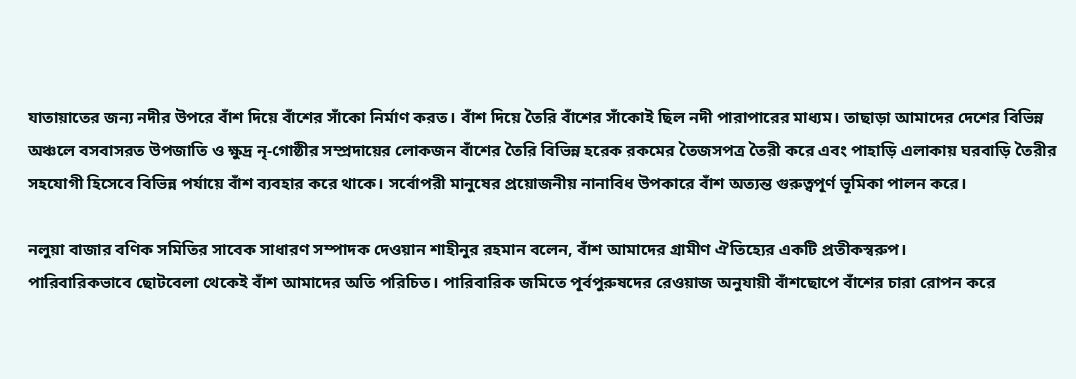যাতায়াতের জন্য নদীর উপরে বাঁশ দিয়ে বাঁশের সাঁকো নির্মাণ করত। বাঁশ দিয়ে তৈরি বাঁশের সাঁকোই ছিল নদী পারাপারের মাধ্যম। তাছাড়া আমাদের দেশের বিভিন্ন অঞ্চলে বসবাসরত উপজাতি ও ক্ষুদ্র নৃ-গোষ্ঠীর সম্প্রদায়ের লোকজন বাঁশের তৈরি বিভিন্ন হরেক রকমের তৈজসপত্র তৈরী করে এবং পাহাড়ি এলাকায় ঘরবাড়ি তৈরীর সহযোগী হিসেবে বিভিন্ন পর্যায়ে বাঁশ ব্যবহার করে থাকে। সর্বোপরী মানুষের প্রয়োজনীয় নানাবিধ উপকারে বাঁশ অত্যন্ত গুরুত্বপূর্ণ ভূমিকা পালন করে।

নলুয়া বাজার বণিক সমিতির সাবেক সাধারণ সম্পাদক দেওয়ান শাহীনুর রহমান বলেন, বাঁশ আমাদের গ্রামীণ ঐতিহ্যের একটি প্রতীকস্বরুপ।
পারিবারিকভাবে ছোটবেলা থেকেই বাঁশ আমাদের অতি পরিচিত। পারিবারিক জমিতে পূর্বপুরুষদের রেওয়াজ অনুযায়ী বাঁশছোপে বাঁশের চারা রোপন করে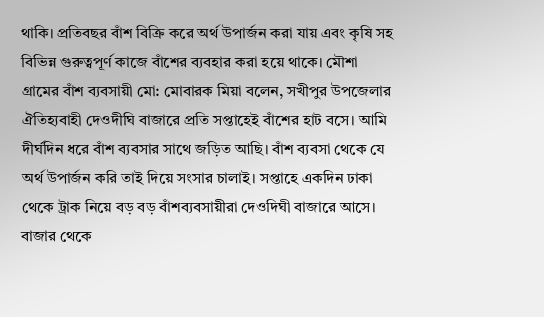থাকি। প্রতিবছর বাঁশ বিক্রি করে অর্থ উপার্জন করা যায় এবং কৃষি সহ বিভিন্ন গুরুত্বপূর্ণ কাজে বাঁশের ব্যবহার করা হয়ে থাকে। মৌশা গ্রামের বাঁশ ব্যবসায়ী মো: মোবারক মিয়া বলেন, সখীপুর উপজেলার ঐতিহ্যবাহী দেওদীঘি বাজারে প্রতি সপ্তাহেই বাঁশের হাট বসে। আমি দীর্ঘদিন ধরে বাঁশ ব্যবসার সাথে জড়িত আছি। বাঁশ ব্যবসা থেকে যে অর্থ উপার্জন করি তাই দিয়ে সংসার চালাই। সপ্তাহে একদিন ঢাকা থেকে ট্রাক নিয়ে বড় বড় বাঁশব্যবসায়ীরা দেওদিঘী বাজারে আসে। বাজার থেকে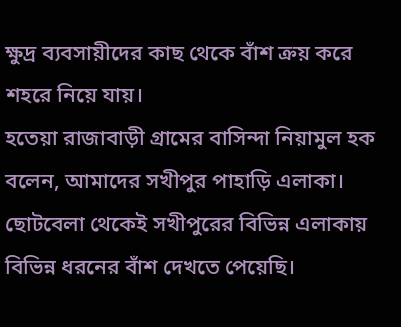ক্ষুদ্র ব্যবসায়ীদের কাছ থেকে বাঁশ ক্রয় করে শহরে নিয়ে যায়।
হতেয়া রাজাবাড়ী গ্রামের বাসিন্দা নিয়ামুল হক বলেন, আমাদের সখীপুর পাহাড়ি এলাকা। ছোটবেলা থেকেই সখীপুরের বিভিন্ন এলাকায় বিভিন্ন ধরনের বাঁশ দেখতে পেয়েছি।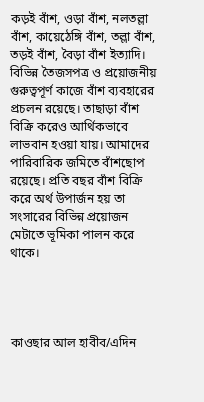কড়ই বাঁশ, ওড়া বাঁশ, নলতল্লা বাঁশ, কায়েঠেঙ্গি বাঁশ, তল্লা বাঁশ, তড়ই বাঁশ, বৈড়া বাঁশ ইত্যাদি। বিভিন্ন তৈজসপত্র ও প্রয়োজনীয় গুরুত্বপূর্ণ কাজে বাঁশ ব্যবহারের প্রচলন রয়েছে। তাছাড়া বাঁশ বিক্রি করেও আর্থিকভাবে লাভবান হওয়া যায়। আমাদের পারিবারিক জমিতে বাঁশছোপ রয়েছে। প্রতি বছর বাঁশ বিক্রি করে অর্থ উপার্জন হয় তা সংসারের বিভিন্ন প্রয়োজন মেটাতে ভূমিকা পালন করে থাকে।




কাওছার আল হাবীব/এদিন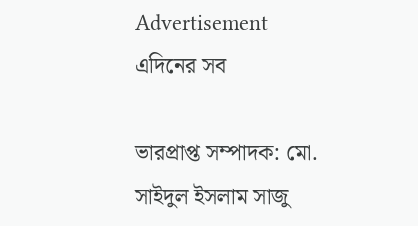Advertisement
এদিনের সব

ভারপ্রাপ্ত সম্পাদক: মো. সাইদুল ইসলাম সাজু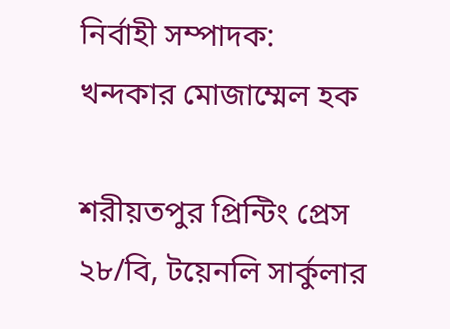নির্বাহী সম্পাদক: খন্দকার মোজাম্মেল হক

শরীয়তপুর প্রিন্টিং প্রেস ২৮/বি, টয়েনলি সার্কুলার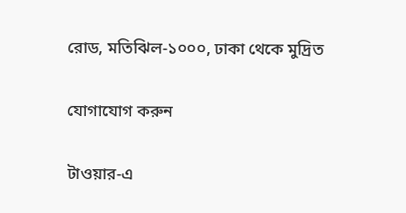রোড, মতিঝিল-১০০০, ঢাকা থেকে মুদ্রিত

যোগাযোগ করুন

টাওয়ার-এ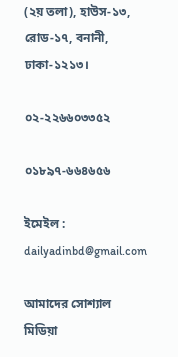(২য় তলা), হাউস-১৩, রোড-১৭, বনানী, ঢাকা-১২১৩।

০২-২২৬৬০৩৩৫২

০১৮৯৭-৬৬৪৬৫৬

ইমেইল : dailyadinbd@gmail.com

আমাদের সোশ্যাল মিডিয়া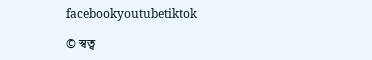facebookyoutubetiktok

© স্বত্ব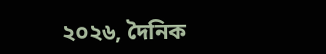২০২৬, দৈনিক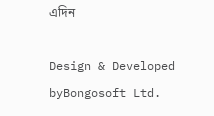এদিন

Design & Developed byBongosoft Ltd.